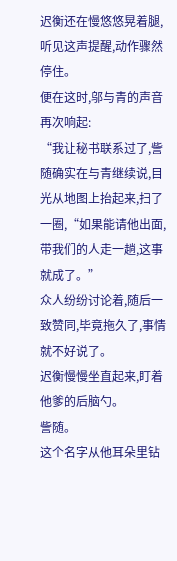迟衡还在慢悠悠晃着腿,听见这声提醒,动作骤然停住。
便在这时,邬与青的声音再次响起:
“我让秘书联系过了,訾随确实在与青继续说,目光从地图上抬起来,扫了一圈,“如果能请他出面,带我们的人走一趟,这事就成了。”
众人纷纷讨论着,随后一致赞同,毕竟拖久了,事情就不好说了。
迟衡慢慢坐直起来,盯着他爹的后脑勺。
訾随。
这个名字从他耳朵里钻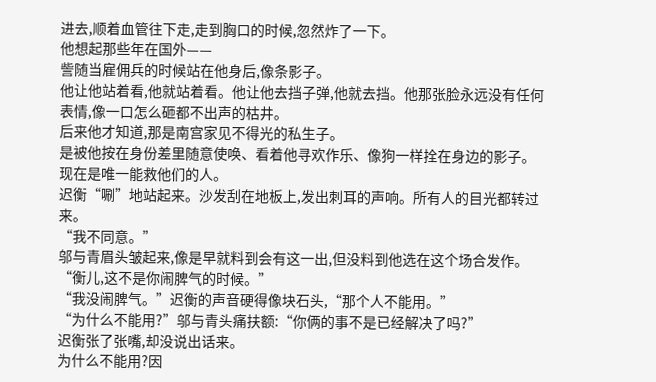进去,顺着血管往下走,走到胸口的时候,忽然炸了一下。
他想起那些年在国外——
訾随当雇佣兵的时候站在他身后,像条影子。
他让他站着看,他就站着看。他让他去挡子弹,他就去挡。他那张脸永远没有任何表情,像一口怎么砸都不出声的枯井。
后来他才知道,那是南宫家见不得光的私生子。
是被他按在身份差里随意使唤、看着他寻欢作乐、像狗一样拴在身边的影子。
现在是唯一能救他们的人。
迟衡“唰”地站起来。沙发刮在地板上,发出刺耳的声响。所有人的目光都转过来。
“我不同意。”
邬与青眉头皱起来,像是早就料到会有这一出,但没料到他选在这个场合发作。
“衡儿,这不是你闹脾气的时候。”
“我没闹脾气。”迟衡的声音硬得像块石头,“那个人不能用。”
“为什么不能用?”邬与青头痛扶额:“你俩的事不是已经解决了吗?”
迟衡张了张嘴,却没说出话来。
为什么不能用?因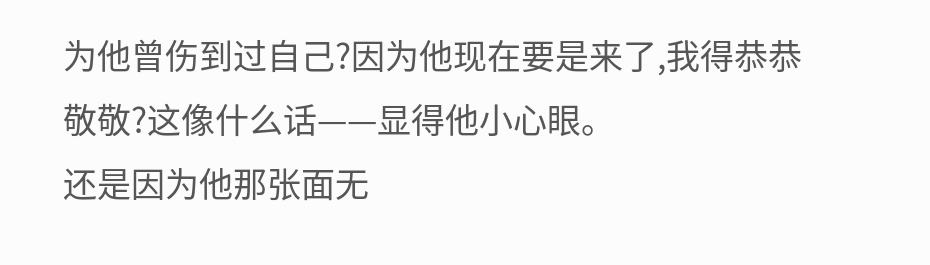为他曾伤到过自己?因为他现在要是来了,我得恭恭敬敬?这像什么话——显得他小心眼。
还是因为他那张面无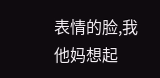表情的脸,我他妈想起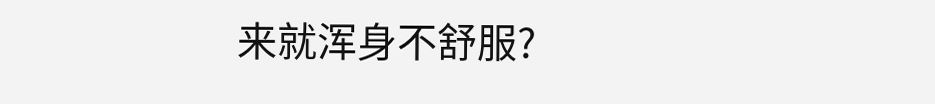来就浑身不舒服?